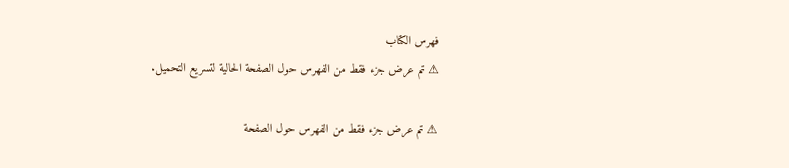فهرس الكتاب
⚠ تم عرض جزء فقط من الفهرس حول الصفحة الحالية لتسريع التحميل.

⚠ تم عرض جزء فقط من الفهرس حول الصفحة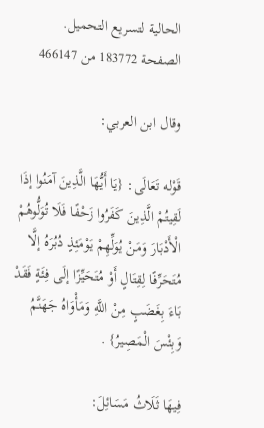الحالية لتسريع التحميل.
الصفحة 183772 من 466147

وقال ابن العربي:

قَوْله تَعَالَى: {يَا أَيُّهَا الَّذِينَ آمَنُوا إذَا لَقِيتُمْ الَّذِينَ كَفَرُوا زَحْفًا فَلَا تُوَلُّوهُمْ الْأَدْبَارَ وَمَنْ يُوَلِّهِمْ يَوْمَئِذٍ دُبُرَهُ إلَّا مُتَحَرِّفًا لِقِتَالٍ أَوْ مُتَحَيِّزًا إلَى فِئَةٍ فَقَدْ بَاءَ بِغَضَبٍ مِنْ اللَّهِ وَمَأْوَاهُ جَهَنَّمُ وَبِئْسَ الْمَصِيرُ} .

فِيهَا ثَلَاثُ مَسَائِلَ: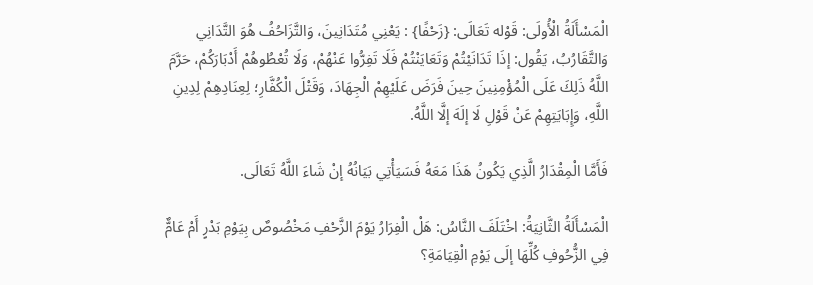الْمَسْأَلَةُ الْأُولَى: قَوْله تَعَالَى: {زَحْفًا} : يَعْنِي مُتَدَانِينَ، وَالتَّزَاحُفُ هُوَ التَّدَانِي وَالتَّقَارُبُ، يَقُول: إذَا تَدَانَيْتُمْ وَتَعَايَنْتُمْ فَلَا تَفِرُّوا عَنْهُمْ، وَلَا تُعْطُوهُمْ أَدْبَارَكُمْ، حَرَّمَ اللَّهُ ذَلِكَ عَلَى الْمُؤْمِنِينَ حِينَ فَرَضَ عَلَيْهِمْ الْجِهَادَ، وَقَتْلَ الْكُفَّارِ؛ لِعِنَادِهِمْ لِدِينِ اللَّهِ، وَإِبَايَتِهِمْ عَنْ قَوْلِ لَا إلَهَ إلَّا اللَّهُ.

فَأَمَّا الْمِقْدَارُ الَّذِي يَكُونُ هَذَا مَعَهُ فَسَيَأْتِي بَيَانُهُ إنْ شَاءَ اللَّهُ تَعَالَى.

الْمَسْأَلَةُ الثَّانِيَةُ: اخْتَلَفَ النَّاسُ: هَلْ الْفِرَارُ يَوْمَ الزَّحْفِ مَخْصُوصٌ بِيَوْمِ بَدْرٍ أَمْ عَامٌّ فِي الزُّحُوفِ كُلِّهَا إلَى يَوْمِ الْقِيَامَةِ؟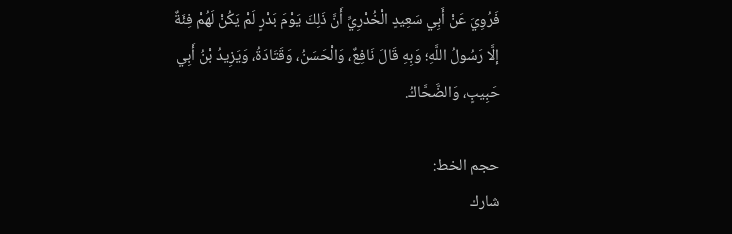فَرُوِيَ عَنْ أَبِي سَعِيدٍ الْخُدْرِيِّ أَنَّ ذَلِكَ يَوْمَ بَدْرٍ لَمْ يَكُنْ لَهُمْ فِئَةٌ إلَّا رَسُولُ اللَّهِ؛ وَبِهِ قَالَ نَافِعٌ، وَالْحَسَنُ، وَقَتَادَةُ، وَيَزِيدُ بْنُ أَبِي حَبِيبٍ، وَالضَّحَّاكُ.

حجم الخط:
شارك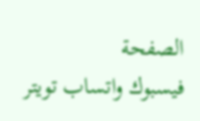الصفحة
فيسبوك واتساب تويتر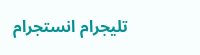تليجرام انستجرام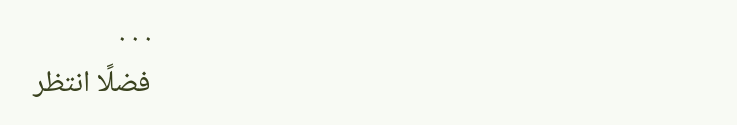. . .
فضلًا انتظر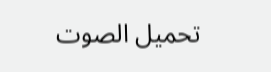تحميل الصوت